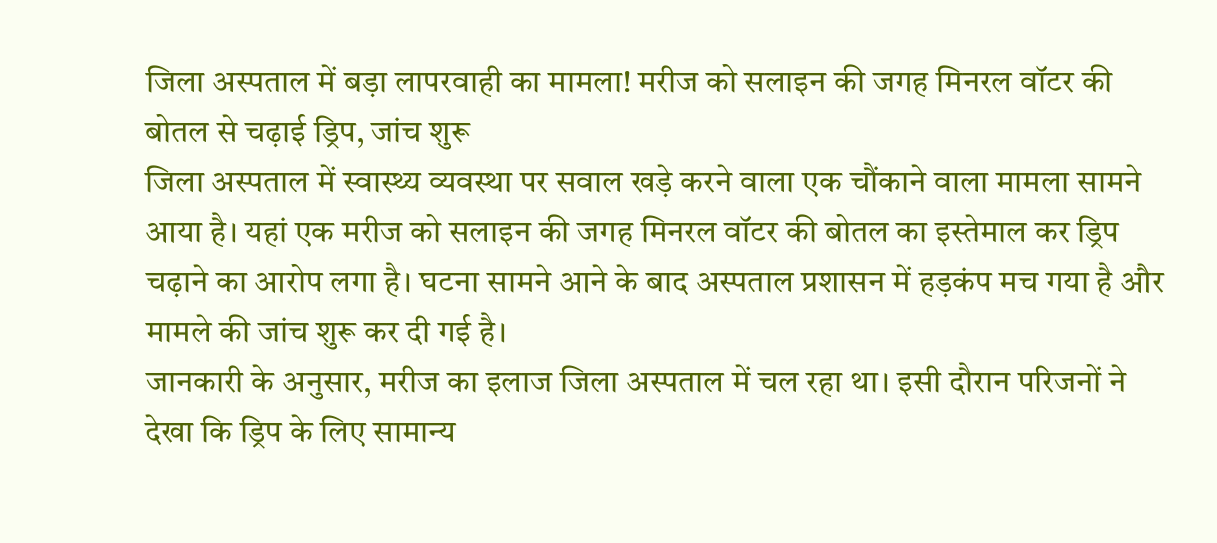जिला अस्पताल में बड़ा लापरवाही का मामला! मरीज को सलाइन की जगह मिनरल वॉटर की बोतल से चढ़ाई ड्रिप, जांच शुरू
जिला अस्पताल में स्वास्थ्य व्यवस्था पर सवाल खड़े करने वाला एक चौंकाने वाला मामला सामने आया है। यहां एक मरीज को सलाइन की जगह मिनरल वॉटर की बोतल का इस्तेमाल कर ड्रिप चढ़ाने का आरोप लगा है। घटना सामने आने के बाद अस्पताल प्रशासन में हड़कंप मच गया है और मामले की जांच शुरू कर दी गई है।
जानकारी के अनुसार, मरीज का इलाज जिला अस्पताल में चल रहा था। इसी दौरान परिजनों ने देखा कि ड्रिप के लिए सामान्य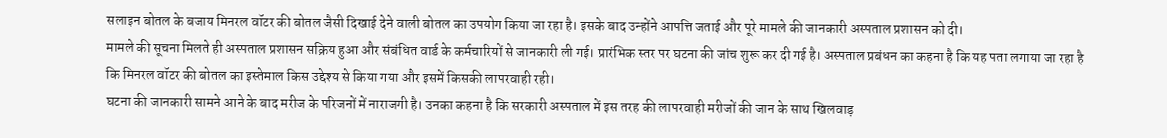सलाइन बोतल के बजाय मिनरल वॉटर की बोतल जैसी दिखाई देने वाली बोतल का उपयोग किया जा रहा है। इसके बाद उन्होंने आपत्ति जताई और पूरे मामले की जानकारी अस्पताल प्रशासन को दी।
मामले की सूचना मिलते ही अस्पताल प्रशासन सक्रिय हुआ और संबंधित वार्ड के कर्मचारियों से जानकारी ली गई। प्रारंभिक स्तर पर घटना की जांच शुरू कर दी गई है। अस्पताल प्रबंधन का कहना है कि यह पता लगाया जा रहा है कि मिनरल वॉटर की बोतल का इस्तेमाल किस उद्देश्य से किया गया और इसमें किसकी लापरवाही रही।
घटना की जानकारी सामने आने के बाद मरीज के परिजनों में नाराजगी है। उनका कहना है कि सरकारी अस्पताल में इस तरह की लापरवाही मरीजों की जान के साथ खिलवाड़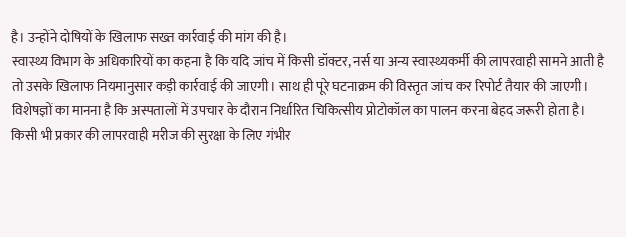है। उन्होंने दोषियों के खिलाफ सख्त कार्रवाई की मांग की है।
स्वास्थ्य विभाग के अधिकारियों का कहना है कि यदि जांच में किसी डॉक्टर, नर्स या अन्य स्वास्थ्यकर्मी की लापरवाही सामने आती है तो उसके खिलाफ नियमानुसार कड़ी कार्रवाई की जाएगी। साथ ही पूरे घटनाक्रम की विस्तृत जांच कर रिपोर्ट तैयार की जाएगी।
विशेषज्ञों का मानना है कि अस्पतालों में उपचार के दौरान निर्धारित चिकित्सीय प्रोटोकॉल का पालन करना बेहद जरूरी होता है। किसी भी प्रकार की लापरवाही मरीज की सुरक्षा के लिए गंभीर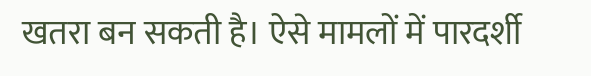खतरा बन सकती है। ऐसे मामलों में पारदर्शी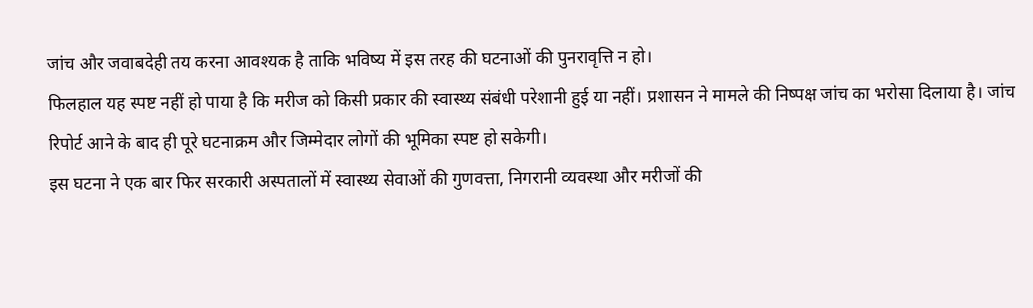जांच और जवाबदेही तय करना आवश्यक है ताकि भविष्य में इस तरह की घटनाओं की पुनरावृत्ति न हो।
फिलहाल यह स्पष्ट नहीं हो पाया है कि मरीज को किसी प्रकार की स्वास्थ्य संबंधी परेशानी हुई या नहीं। प्रशासन ने मामले की निष्पक्ष जांच का भरोसा दिलाया है। जांच रिपोर्ट आने के बाद ही पूरे घटनाक्रम और जिम्मेदार लोगों की भूमिका स्पष्ट हो सकेगी।
इस घटना ने एक बार फिर सरकारी अस्पतालों में स्वास्थ्य सेवाओं की गुणवत्ता, निगरानी व्यवस्था और मरीजों की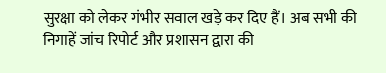सुरक्षा को लेकर गंभीर सवाल खड़े कर दिए हैं। अब सभी की निगाहें जांच रिपोर्ट और प्रशासन द्वारा की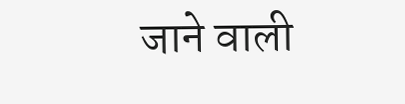जाने वाली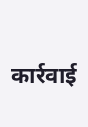कार्रवाई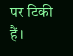पर टिकी हैं।